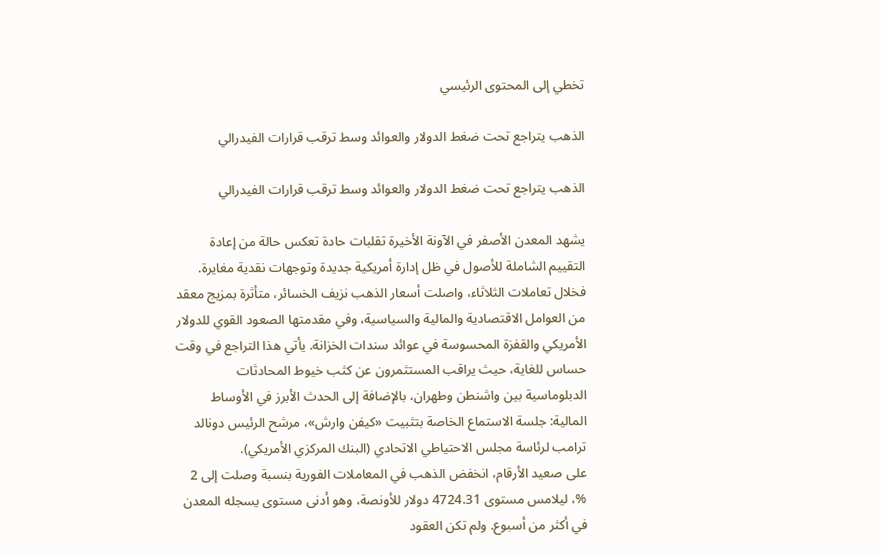تخطي إلى المحتوى الرئيسي

الذهب يتراجع تحت ضغط الدولار والعوائد وسط ترقب قرارات الفيدرالي

الذهب يتراجع تحت ضغط الدولار والعوائد وسط ترقب قرارات الفيدرالي

يشهد المعدن الأصفر في الآونة الأخيرة تقلبات حادة تعكس حالة من إعادة التقييم الشاملة للأصول في ظل إدارة أمريكية جديدة وتوجهات نقدية مغايرة. فخلال تعاملات الثلاثاء، واصلت أسعار الذهب نزيف الخسائر، متأثرة بمزيج معقد من العوامل الاقتصادية والمالية والسياسية، وفي مقدمتها الصعود القوي للدولار الأمريكي والقفزة المحسوسة في عوائد سندات الخزانة. يأتي هذا التراجع في وقت حساس للغاية، حيث يراقب المستثمرون عن كثب خيوط المحادثات الدبلوماسية بين واشنطن وطهران، بالإضافة إلى الحدث الأبرز في الأوساط المالية: جلسة الاستماع الخاصة بتثبيت «كيفن وارش»، مرشح الرئيس دونالد ترامب لرئاسة مجلس الاحتياطي الاتحادي (البنك المركزي الأمريكي).
على صعيد الأرقام، انخفض الذهب في المعاملات الفورية بنسبة وصلت إلى 2 %، ليلامس مستوى 4724.31 دولار للأونصة، وهو أدنى مستوى يسجله المعدن في أكثر من أسبوع. ولم تكن العقود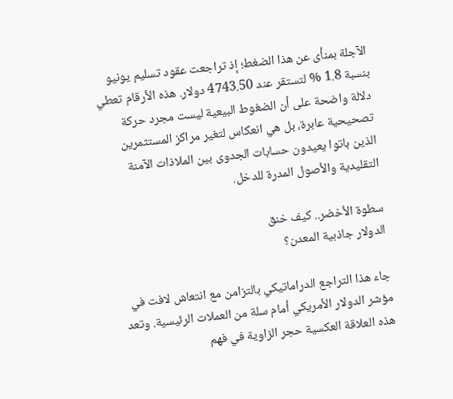الآجلة بمنأى عن هذا الضغط؛ إذ تراجعت عقود تسليم يونيو بنسبة 1.8 % لتستقر عند 4743.50 دولار. هذه الأرقام تعطي دلالة واضحة على أن الضغوط البيعية ليست مجرد حركة تصحيحية عابرة، بل هي انعكاس لتغير مراكز المستثمرين الذين باتوا يعيدون حسابات الجدوى بين الملاذات الآمنة التقليدية والأصول المدرة للدخل.

سطوة الأخضر.. كيف خنق
الدولار جاذبية المعدن؟

جاء هذا التراجع الدراماتيكي بالتزامن مع انتعاش لافت في مؤشر الدولار الأمريكي أمام سلة من العملات الرئيسية. وتعد هذه العلاقة العكسية حجر الزاوية في فهم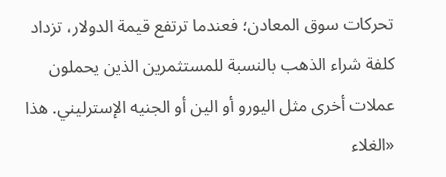تحركات سوق المعادن؛ فعندما ترتفع قيمة الدولار، تزداد كلفة شراء الذهب بالنسبة للمستثمرين الذين يحملون عملات أخرى مثل اليورو أو الين أو الجنيه الإسترليني. هذا «الغلاء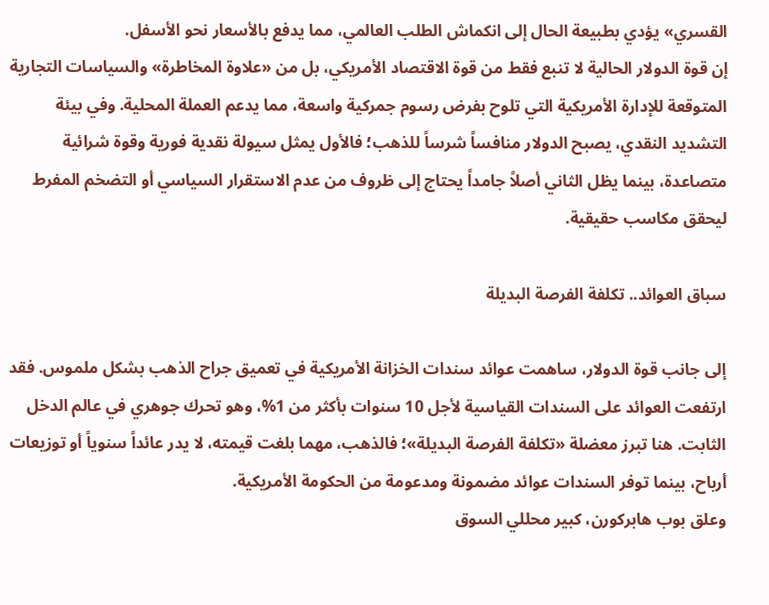القسري» يؤدي بطبيعة الحال إلى انكماش الطلب العالمي، مما يدفع بالأسعار نحو الأسفل.
إن قوة الدولار الحالية لا تنبع فقط من قوة الاقتصاد الأمريكي، بل من «علاوة المخاطرة» والسياسات التجارية المتوقعة للإدارة الأمريكية التي تلوح بفرض رسوم جمركية واسعة، مما يدعم العملة المحلية. وفي بيئة التشديد النقدي، يصبح الدولار منافساً شرساً للذهب؛ فالأول يمثل سيولة نقدية فورية وقوة شرائية متصاعدة، بينما يظل الثاني أصلاً جامداً يحتاج إلى ظروف من عدم الاستقرار السياسي أو التضخم المفرط ليحقق مكاسب حقيقية.

سباق العوائد.. تكلفة الفرصة البديلة

إلى جانب قوة الدولار، ساهمت عوائد سندات الخزانة الأمريكية في تعميق جراح الذهب بشكل ملموس. فقد ارتفعت العوائد على السندات القياسية لأجل 10 سنوات بأكثر من 1%، وهو تحرك جوهري في عالم الدخل الثابت. هنا تبرز معضلة «تكلفة الفرصة البديلة»؛ فالذهب، مهما بلغت قيمته، لا يدر عائداً سنوياً أو توزيعات أرباح، بينما توفر السندات عوائد مضمونة ومدعومة من الحكومة الأمريكية.
وعلق بوب هابركورن، كبير محللي السوق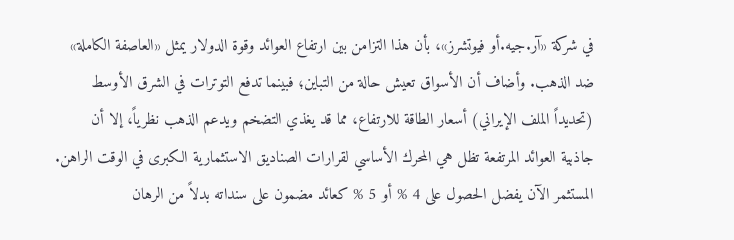في شركة «آر.جيه.أو فيوتشرز»، بأن هذا التزامن بين ارتفاع العوائد وقوة الدولار يمثل «العاصفة الكاملة» ضد الذهب. وأضاف أن الأسواق تعيش حالة من التباين؛ فبينما تدفع التوترات في الشرق الأوسط (تحديداً الملف الإيراني) أسعار الطاقة للارتفاع، مما قد يغذي التضخم ويدعم الذهب نظرياً، إلا أن جاذبية العوائد المرتفعة تظل هي المحرك الأساسي لقرارات الصناديق الاستثمارية الكبرى في الوقت الراهن. المستثمر الآن يفضل الحصول على 4 % أو 5 % كعائد مضمون على سنداته بدلاً من الرهان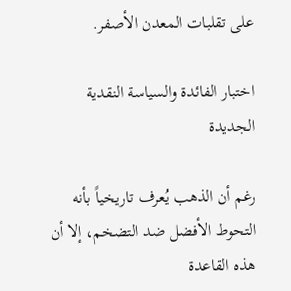على تقلبات المعدن الأصفر.

اختبار الفائدة والسياسة النقدية الجديدة

رغم أن الذهب يُعرف تاريخياً بأنه التحوط الأفضل ضد التضخم، إلا أن هذه القاعدة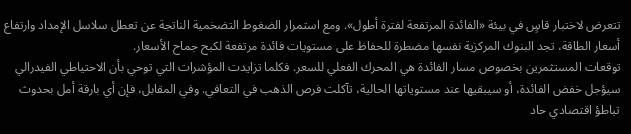تتعرض لاختبار قاسٍ في بيئة «الفائدة المرتفعة لفترة أطول». ومع استمرار الضغوط التضخمية الناتجة عن تعطل سلاسل الإمداد وارتفاع أسعار الطاقة، تجد البنوك المركزية نفسها مضطرة للحفاظ على مستويات فائدة مرتفعة لكبح جماح الأسعار.
توقعات المستثمرين بخصوص مسار الفائدة هي المحرك الفعلي للسعر. فكلما تزايدت المؤشرات التي توحي بأن الاحتياطي الفيدرالي سيؤجل خفض الفائدة، أو سيبقيها عند مستوياتها الحالية، تآكلت فرص الذهب في التعافي. وفي المقابل، فإن أي بارقة أمل بحدوث تباطؤ اقتصادي حاد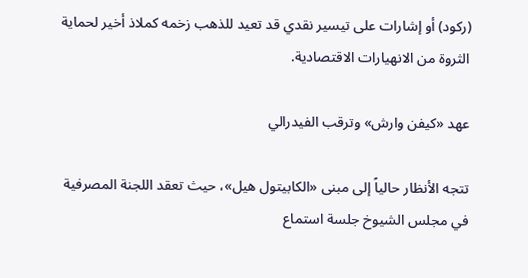(ركود) أو إشارات على تيسير نقدي قد تعيد للذهب زخمه كملاذ أخير لحماية الثروة من الانهيارات الاقتصادية.

عهد «كيفن وارش» وترقب الفيدرالي

تتجه الأنظار حالياً إلى مبنى «الكابيتول هيل»، حيث تعقد اللجنة المصرفية في مجلس الشيوخ جلسة استماع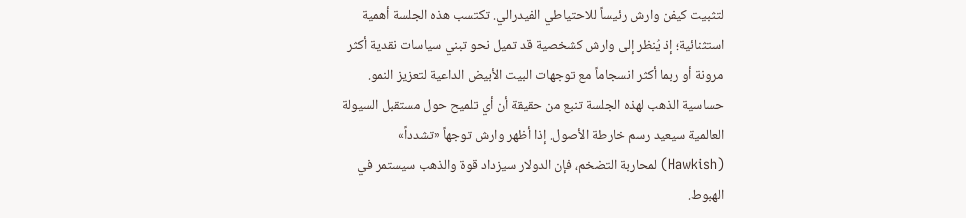لتثبيت كيفن وارش رئيساً للاحتياطي الفيدرالي. تكتسب هذه الجلسة أهمية استثنائية؛ إذ يُنظر إلى وارش كشخصية قد تميل نحو تبني سياسات نقدية أكثر مرونة أو ربما أكثر انسجاماً مع توجهات البيت الأبيض الداعية لتعزيز النمو.
حساسية الذهب لهذه الجلسة تنبع من حقيقة أن أي تلميح حول مستقبل السيولة العالمية سيعيد رسم خارطة الأصول. إذا أظهر وارش توجهاً «تشدداً» (Hawkish) لمحاربة التضخم، فإن الدولار سيزداد قوة والذهب سيستمر في الهبوط.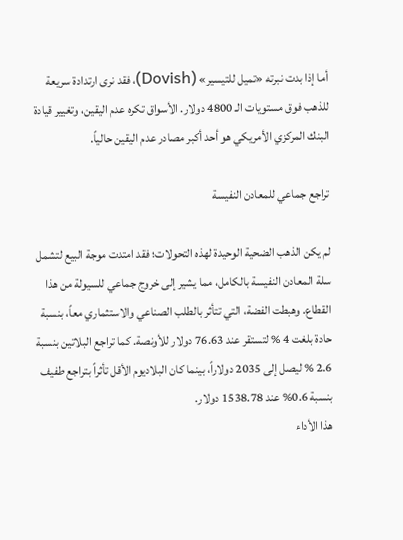أما إذا بدت نبرته «تميل للتيسير» (Dovish)، فقد نرى ارتدادة سريعة للذهب فوق مستويات الـ 4800 دولار. الأسواق تكره عدم اليقين، وتغيير قيادة البنك المركزي الأمريكي هو أحد أكبر مصادر عدم اليقين حالياً.

تراجع جماعي للمعادن النفيسة

لم يكن الذهب الضحية الوحيدة لهذه التحولات؛ فقد امتدت موجة البيع لتشمل سلة المعادن النفيسة بالكامل، مما يشير إلى خروج جماعي للسيولة من هذا القطاع. وهبطت الفضة، التي تتأثر بالطلب الصناعي والاستثماري معاً، بنسبة حادة بلغت 4 % لتستقر عند 76.63 دولار للأونصة. كما تراجع البلاتين بنسبة 2.6 % ليصل إلى 2035 دولاراً، بينما كان البلاديوم الأقل تأثراً بتراجع طفيف بنسبة 0.6% عند 1538.78 دولار.
هذا الأداء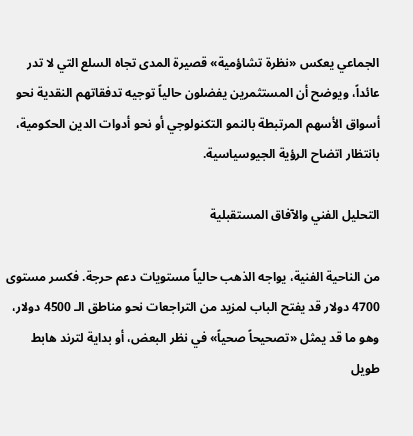الجماعي يعكس «نظرة تشاؤمية» قصيرة المدى تجاه السلع التي لا تدر عائداً، ويوضح أن المستثمرين يفضلون حالياً توجيه تدفقاتهم النقدية نحو أسواق الأسهم المرتبطة بالنمو التكنولوجي أو نحو أدوات الدين الحكومية، بانتظار اتضاح الرؤية الجيوسياسية.

التحليل الفني والآفاق المستقبلية

من الناحية الفنية، يواجه الذهب حالياً مستويات دعم حرجة. فكسر مستوى 4700 دولار قد يفتح الباب لمزيد من التراجعات نحو مناطق الـ 4500 دولار، وهو ما قد يمثل «تصحيحاً صحياً» في نظر البعض، أو بداية لترند هابط طويل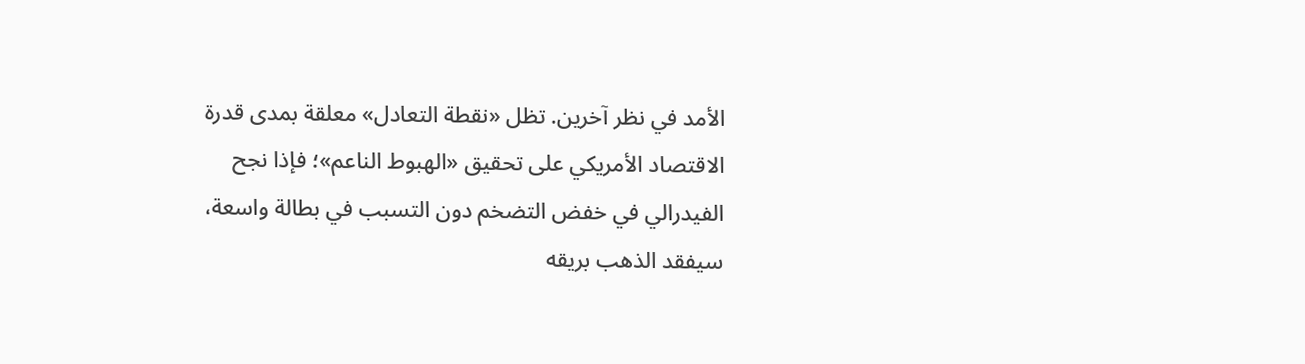الأمد في نظر آخرين. تظل «نقطة التعادل» معلقة بمدى قدرة الاقتصاد الأمريكي على تحقيق «الهبوط الناعم»؛ فإذا نجح الفيدرالي في خفض التضخم دون التسبب في بطالة واسعة، سيفقد الذهب بريقه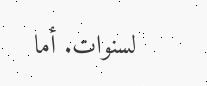لسنوات. أما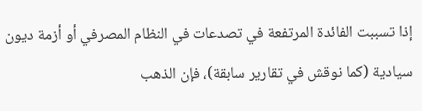إذا تسببت الفائدة المرتفعة في تصدعات في النظام المصرفي أو أزمة ديون سيادية (كما نوقش في تقارير سابقة)، فإن الذهب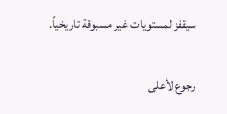سيقفز لمستويات غير مسبوقة تاريخياً.

رجوع لأعلى